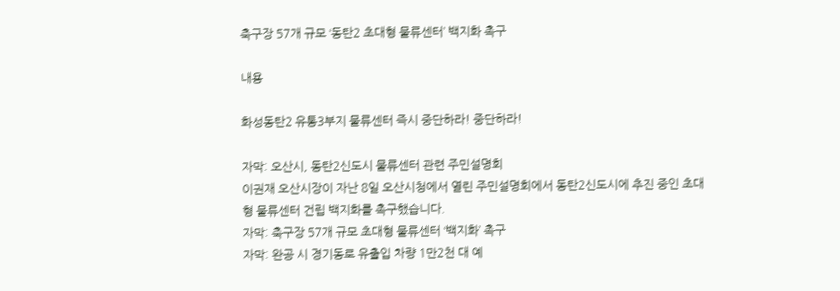축구장 57개 규모 ‘동탄2 초대형 물류센터’ 백지화 촉구

내용

화성동탄2 유통3부지 물류센터 즉시 중단하라! 중단하라!

자막: 오산시, 동탄2신도시 물류센터 관련 주민설명회
이권재 오산시장이 자난 8일 오산시청에서 열린 주민설명회에서 동탄2신도시에 추진 중인 초대형 물류센터 건립 백지화를 촉구했습니다.
자막: 축구장 57개 규모 초대형 물류센터 ‘백지화’ 촉구
자막: 완공 시 경기동로 유출입 차량 1만2천 대 예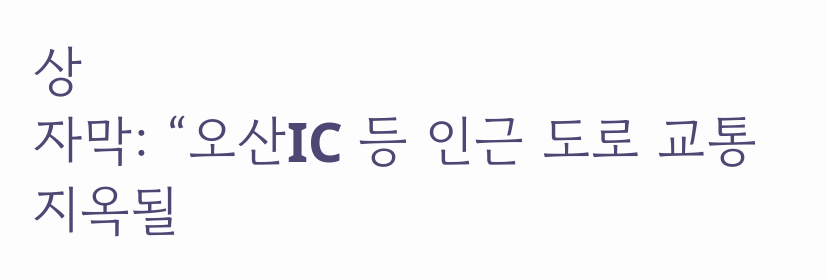상
자막: “오산IC 등 인근 도로 교통 지옥될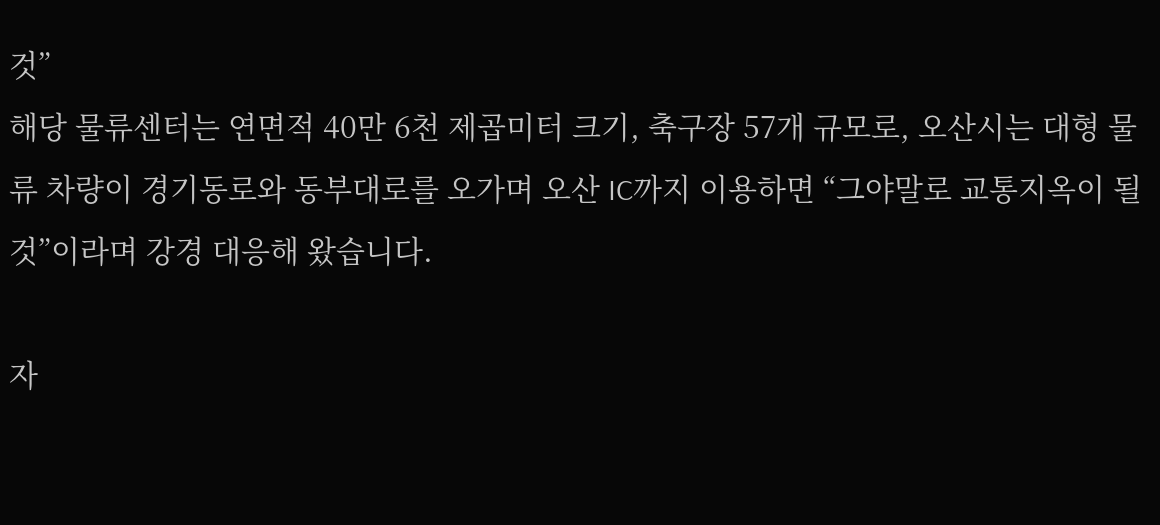것”
해당 물류센터는 연면적 40만 6천 제곱미터 크기, 축구장 57개 규모로, 오산시는 대형 물류 차량이 경기동로와 동부대로를 오가며 오산 IC까지 이용하면 “그야말로 교통지옥이 될 것”이라며 강경 대응해 왔습니다.

자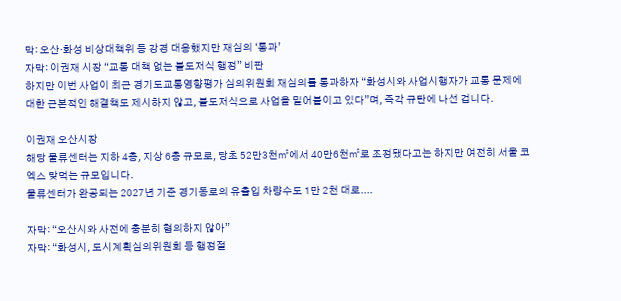막: 오산·화성 비상대책위 등 강경 대응했지만 재심의 ‘통과’
자막: 이권재 시장 “교통 대책 없는 불도저식 행정” 비판
하지만 이번 사업이 최근 경기도교통영향평가 심의위원회 재심의를 통과하자 “화성시와 사업시행자가 교통 문제에 대한 근본적인 해결책도 제시하지 않고, 불도저식으로 사업을 밀어붙이고 있다”며, 즉각 규탄에 나선 겁니다.

이권재 오산시장
해당 물류센터는 지하 4층, 지상 6층 규모로, 당초 52만3천㎡에서 40만6천㎡로 조정됐다고는 하지만 여전히 서울 코엑스 맞먹는 규모입니다.
물류센터가 완공되는 2027년 기준 경기동로의 유출입 차량수도 1만 2천 대로....

자막: “오산시와 사전에 충분히 협의하지 않아”
자막: “화성시, 도시계획심의위원회 등 행정절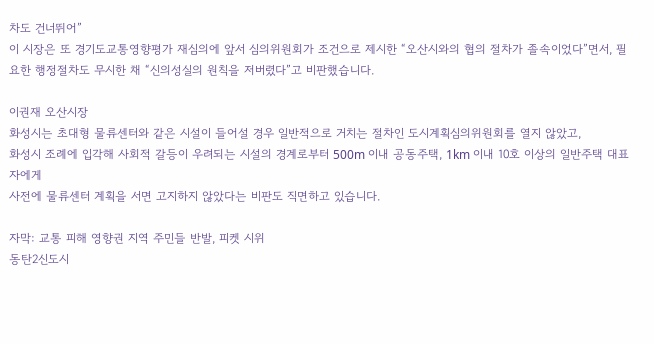차도 건너뛰어”
이 시장은 또 경기도교통영향평가 재심의에 앞서 심의위원회가 조건으로 제시한 “오산시와의 협의 절차가 졸속이었다”면서, 필요한 행정절차도 무시한 채 “신의성실의 원칙을 저버렸다”고 비판했습니다.

이권재 오산시장
화성시는 초대형 물류센터와 같은 시설이 들어설 경우 일반적으로 거치는 절차인 도시계획심의위원회를 열지 않았고,
화성시 조례에 입각해 사회적 갈등이 우려되는 시설의 경계로부터 500m 이내 공동주택, 1km 이내 10호 이상의 일반주택 대표자에게
사전에 물류센터 계획을 서면 고지하지 않았다는 비판도 직면하고 있습니다.

자막: 교통 피해 영향권 지역 주민들 반발, 피켓 시위
동탄2신도시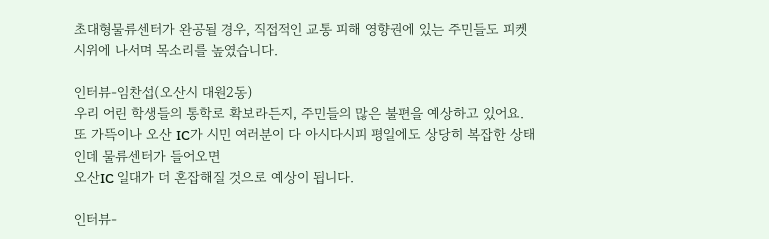초대형물류센터가 완공될 경우, 직접적인 교통 피해 영향권에 있는 주민들도 피켓 시위에 나서며 목소리를 높였습니다.

인터뷰-임찬섭(오산시 대원2동)
우리 어린 학생들의 통학로 확보라든지, 주민들의 많은 불편을 예상하고 있어요.
또 가뜩이나 오산 IC가 시민 여러분이 다 아시다시피 평일에도 상당히 복잡한 상태인데 물류센터가 들어오면
오산IC 일대가 더 혼잡해질 것으로 예상이 됩니다.

인터뷰-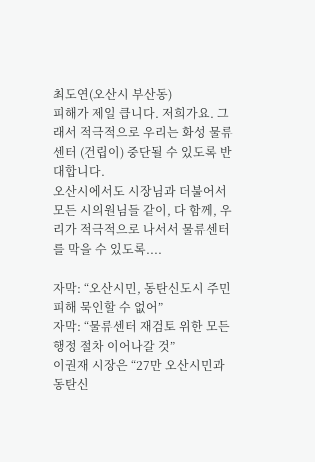최도연(오산시 부산동)
피해가 제일 큽니다. 저희가요. 그래서 적극적으로 우리는 화성 물류센터 (건립이) 중단될 수 있도록 반대합니다.
오산시에서도 시장님과 더불어서 모든 시의원님들 같이, 다 함께, 우리가 적극적으로 나서서 물류센터를 막을 수 있도록....

자막: “오산시민, 동탄신도시 주민 피해 묵인할 수 없어”
자막: “물류센터 재검토 위한 모든 행정 절차 이어나갈 것”
이권재 시장은 “27만 오산시민과 동탄신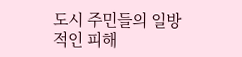도시 주민들의 일방적인 피해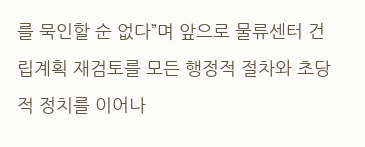를 묵인할 순 없다”며 앞으로 물류센터 건립계획 재검토를 모든 행정적 절차와 초당적 정치를 이어나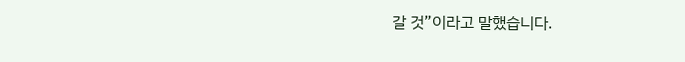갈 것”이라고 말했습니다.